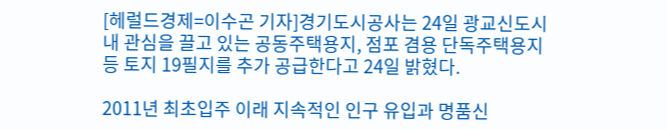[헤럴드경제=이수곤 기자]경기도시공사는 24일 광교신도시내 관심을 끌고 있는 공동주택용지, 점포 겸용 단독주택용지 등 토지 19필지를 추가 공급한다고 24일 밝혔다.

2011년 최초입주 이래 지속적인 인구 유입과 명품신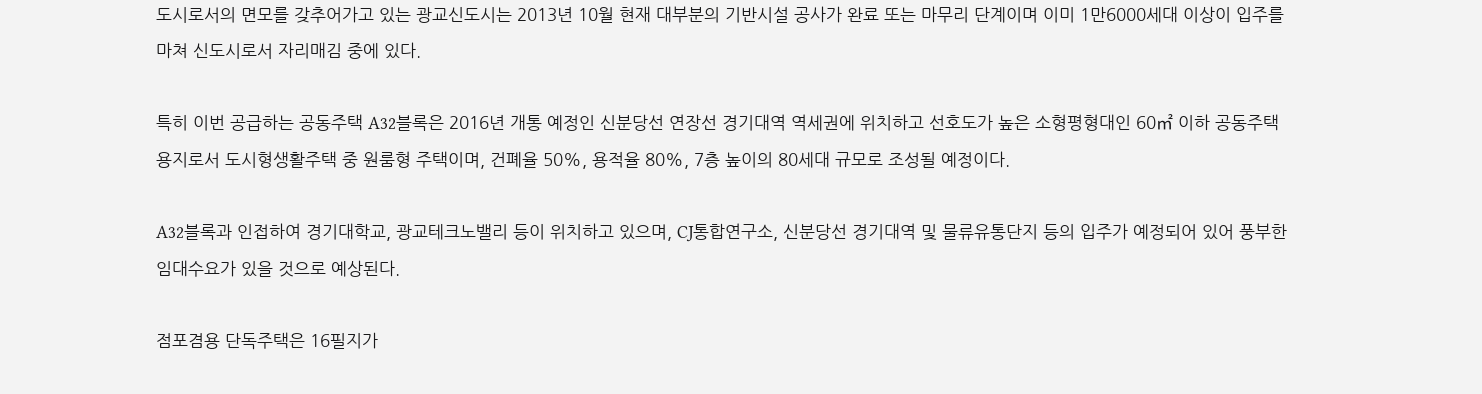도시로서의 면모를 갖추어가고 있는 광교신도시는 2013년 10월 현재 대부분의 기반시설 공사가 완료 또는 마무리 단계이며 이미 1만6000세대 이상이 입주를 마쳐 신도시로서 자리매김 중에 있다.

특히 이번 공급하는 공동주택 A32블록은 2016년 개통 예정인 신분당선 연장선 경기대역 역세권에 위치하고 선호도가 높은 소형평형대인 60㎡ 이하 공동주택용지로서 도시형생활주택 중 원룸형 주택이며, 건폐율 50%, 용적율 80%, 7층 높이의 80세대 규모로 조성될 예정이다.

A32블록과 인접하여 경기대학교, 광교테크노밸리 등이 위치하고 있으며, CJ통합연구소, 신분당선 경기대역 및 물류유통단지 등의 입주가 예정되어 있어 풍부한 임대수요가 있을 것으로 예상된다.

점포겸용 단독주택은 16필지가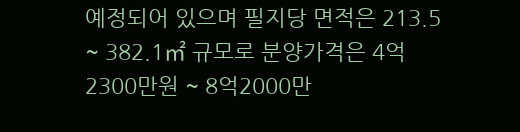예정되어 있으며 필지당 면적은 213.5 ~ 382.1㎡ 규모로 분양가격은 4억2300만원 ~ 8억2000만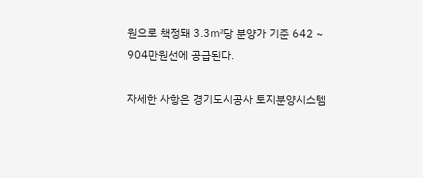원으로 책정돼 3.3㎡당 분양가 기준 642 ~ 904만원선에 공급된다.

자세한 사항은 경기도시공사 토지분양시스템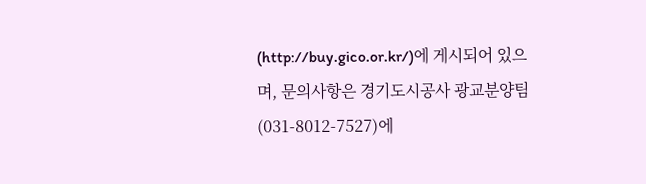(http://buy.gico.or.kr/)에 게시되어 있으며, 문의사항은 경기도시공사 광교분양팀(031-8012-7527)에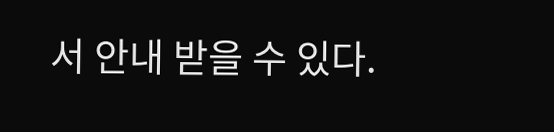서 안내 받을 수 있다.